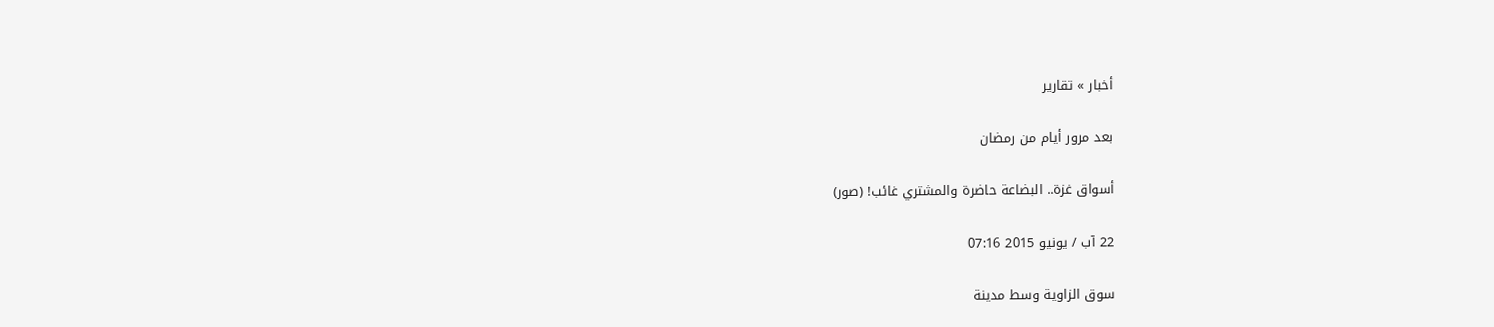أخبار » تقارير

بعد مرور أيام من رمضان

أسواق غزة.. البضاعة حاضرة والمشتري غائب! (صور)

22 آب / يونيو 2015 07:16

سوق الزاوية وسط مدينة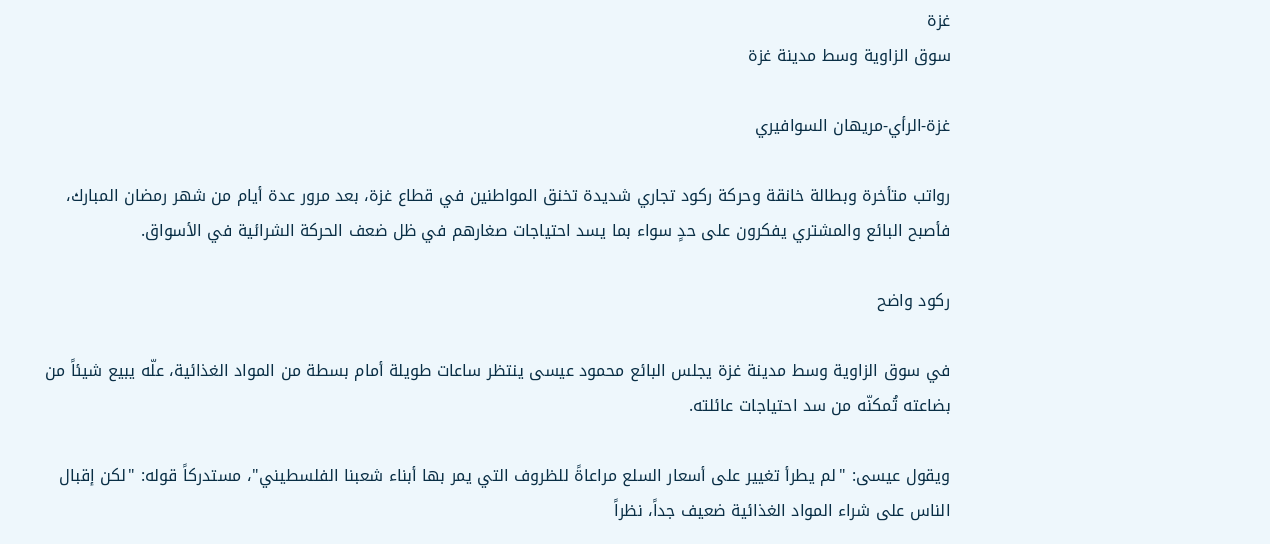غزة
سوق الزاوية وسط مدينة غزة

غزة-الرأي-مريهان السوافيري

رواتب متأخرة وبطالة خانقة وحركة ركود تجاري شديدة تخنق المواطنين في قطاع غزة، بعد مرور عدة أيام من شهر رمضان المبارك، فأصبح البائع والمشتري يفكرون على حدٍ سواء بما يسد احتياجات صغارهم في ظل ضعف الحركة الشرائية في الأسواق.

ركود واضح

في سوق الزاوية وسط مدينة غزة يجلس البائع محمود عيسى ينتظر ساعات طويلة أمام بسطة من المواد الغذائية، علّه يبيع شيئاً من بضاعته تُمكنّه من سد احتياجات عائلته.

ويقول عيسى: "لم يطرأ تغيير على أسعار السلع مراعاةً للظروف التي يمر بها أبناء شعبنا الفلسطيني"، مستدركاً قوله: "لكن إقبال الناس على شراء المواد الغذائية ضعيف جداً، نظراً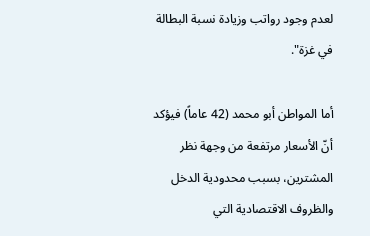لعدم وجود رواتب وزيادة نسبة البطالة في غزة".

أما المواطن أبو محمد (42 عاماً) فيؤكد أنّ الأسعار مرتفعة من وجهة نظر المشترين، بسبب محدودية الدخل والظروف الاقتصادية التي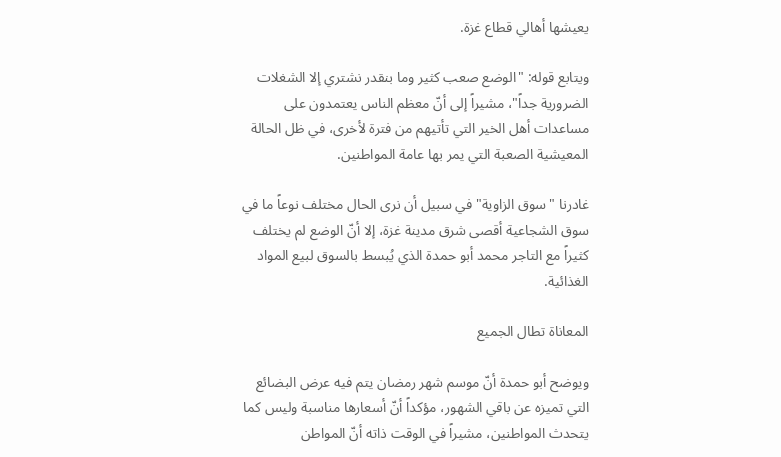يعيشها أهالي قطاع غزة.

ويتابع قوله: "الوضع صعب كثير وما بنقدر نشتري إلا الشغلات الضرورية جداً"، مشيراً إلى أنّ معظم الناس يعتمدون على مساعدات أهل الخير التي تأتيهم من فترة لأخرى، في ظل الحالة المعيشية الصعبة التي يمر بها عامة المواطنين.

غادرنا "سوق الزاوية" في سبيل أن نرى الحال مختلف نوعاً ما في سوق الشجاعية أقصى شرق مدينة غزة، إلا أنّ الوضع لم يختلف كثيراً مع التاجر محمد أبو حمدة الذي يُبسط بالسوق لبيع المواد الغذائية.

المعاناة تطال الجميع

ويوضح أبو حمدة أنّ موسم شهر رمضان يتم فيه عرض البضائع التي تميزه عن باقي الشهور، مؤكداً أنّ أسعارها مناسبة وليس كما يتحدث المواطنين، مشيراً في الوقت ذاته أنّ المواطن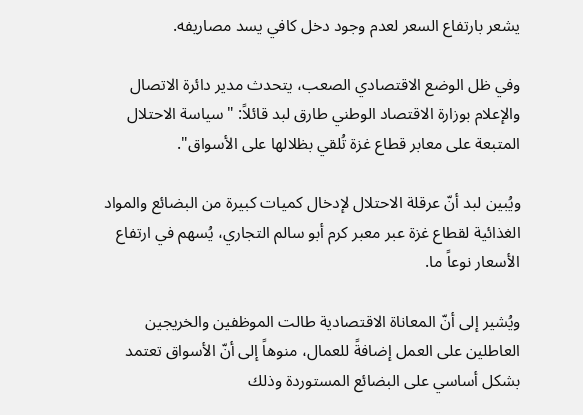يشعر بارتفاع السعر لعدم وجود دخل كافي يسد مصاريفه.

وفي ظل الوضع الاقتصادي الصعب، يتحدث مدير دائرة الاتصال والإعلام بوزارة الاقتصاد الوطني طارق لبد قائلاً: "سياسة الاحتلال المتبعة على معابر قطاع غزة تُلقي بظلالها على الأسواق".

ويُبين لبد أنّ عرقلة الاحتلال لإدخال كميات كبيرة من البضائع والمواد الغذائية لقطاع غزة عبر معبر كرم أبو سالم التجاري، يُسهم في ارتفاع الأسعار نوعاً ما.

ويُشير إلى أنّ المعاناة الاقتصادية طالت الموظفين والخريجين العاطلين على العمل إضافةً للعمال، منوهاً إلى أنّ الأسواق تعتمد بشكل أساسي على البضائع المستوردة وذلك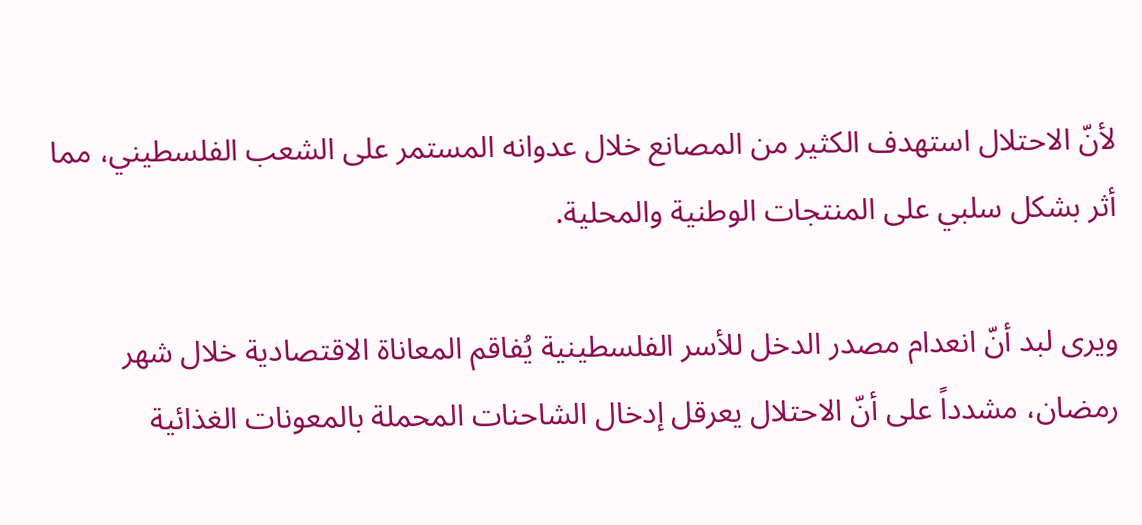لأنّ الاحتلال استهدف الكثير من المصانع خلال عدوانه المستمر على الشعب الفلسطيني، مما أثر بشكل سلبي على المنتجات الوطنية والمحلية.

ويرى لبد أنّ انعدام مصدر الدخل للأسر الفلسطينية يُفاقم المعاناة الاقتصادية خلال شهر رمضان، مشدداً على أنّ الاحتلال يعرقل إدخال الشاحنات المحملة بالمعونات الغذائية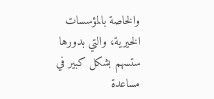والخاصة بالمؤسسات الخيرية، والتي بدورها ستسهم بشكل كبير في مساعدة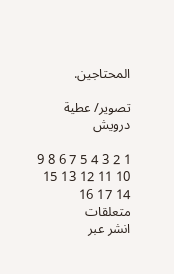المحتاجين.

تصوير/ عطية درويش

1 2 3 4 5 7 6 8 9 10 11 12 13 15 14 17 16
متعلقات
انشر عبر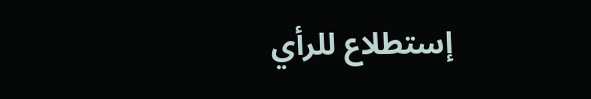إستطلاع للرأي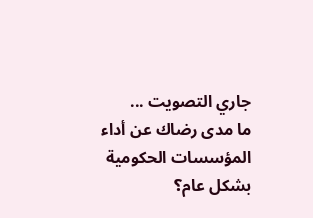جاري التصويت ...
ما مدى رضاك عن أداء المؤسسات الحكومية بشكل عام؟